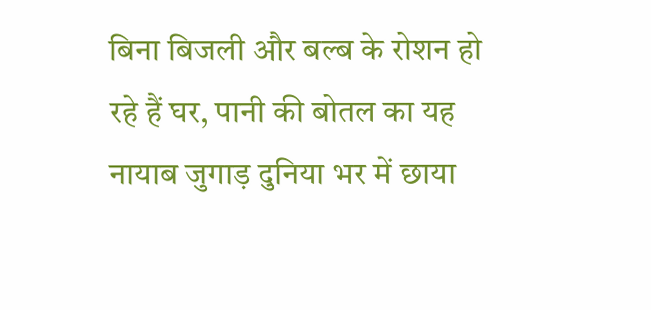बिना बिजली और बल्ब के रोशन हो रहे हैं घर, पानी की बोतल का यह नायाब जुगाड़ दुनिया भर में छाया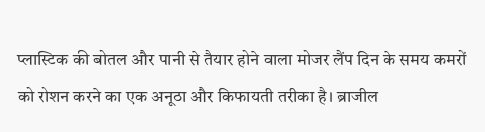प्लास्टिक की बोतल और पानी से तैयार होने वाला मोजर लैंप दिन के समय कमरों को रोशन करने का एक अनूठा और किफायती तरीका है। ब्राजील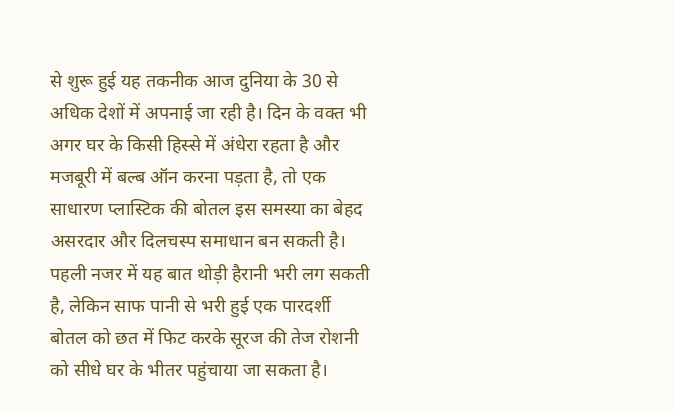से शुरू हुई यह तकनीक आज दुनिया के 30 से अधिक देशों में अपनाई जा रही है। दिन के वक्त भी अगर घर के किसी हिस्से में अंधेरा रहता है और मजबूरी में बल्ब ऑन करना पड़ता है, तो एक साधारण प्लास्टिक की बोतल इस समस्या का बेहद असरदार और दिलचस्प समाधान बन सकती है। पहली नजर में यह बात थोड़ी हैरानी भरी लग सकती है, लेकिन साफ पानी से भरी हुई एक पारदर्शी बोतल को छत में फिट करके सूरज की तेज रोशनी को सीधे घर के भीतर पहुंचाया जा सकता है।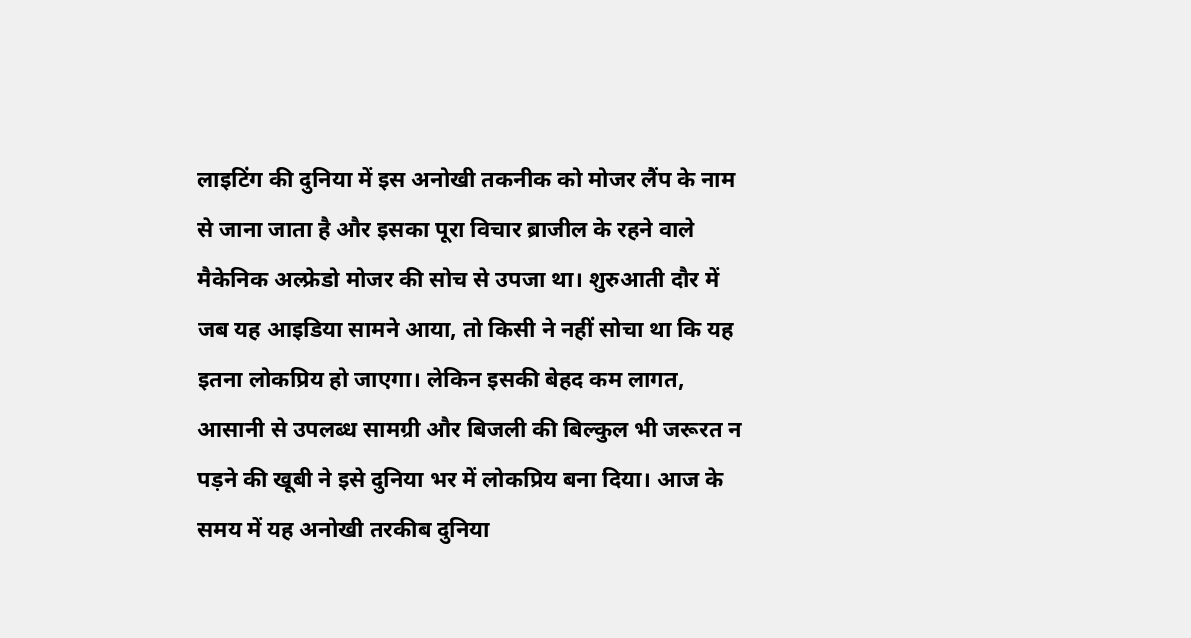लाइटिंग की दुनिया में इस अनोखी तकनीक को मोजर लैंप के नाम से जाना जाता है और इसका पूरा विचार ब्राजील के रहने वाले मैकेनिक अल्फ्रेडो मोजर की सोच से उपजा था। शुरुआती दौर में जब यह आइडिया सामने आया, तो किसी ने नहीं सोचा था कि यह इतना लोकप्रिय हो जाएगा। लेकिन इसकी बेहद कम लागत, आसानी से उपलब्ध सामग्री और बिजली की बिल्कुल भी जरूरत न पड़ने की खूबी ने इसे दुनिया भर में लोकप्रिय बना दिया। आज के समय में यह अनोखी तरकीब दुनिया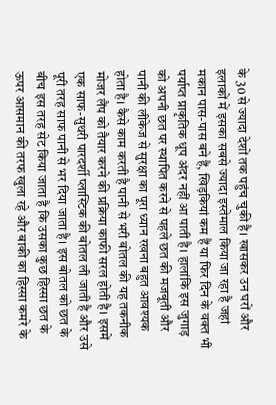के 30 से ज्यादा देशों तक पहुंच चुकी है। खासकर उन घरों और इलाकों में इसका सबसे ज्यादा इस्तेमाल किया जा रहा है जहां मकान पास-पास बने हैं, खिड़कियां कम हैं या फिर दिन के वक्त भी पर्याप्त प्राकृतिक धूप अंदर नहीं आ पाती है। हालांकि इस जुगाड़ को अपनी छत पर स्थापित करने से पहले छत की मजबूती और पानी की लीकेज से सुरक्षा का पूरा ध्यान रखना बहुत आवश्यक होता है। कैसे काम करती है पानी से भरी बोतल की यह तकनीक मोजर लैंप को तैयार करने की प्रक्रिया काफी सरल होती है। इसमें एक साफ-सुथरी पारदर्शी प्लास्टिक की बोतल ली जाती है और उसे पूरी तरह साफ पानी से भर दिया जाता है। इस बोतल को छत के बीच इस तरह सेट किया जाता है कि उसका कुछ हिस्सा छत के ऊपर आसमान की तरफ खुला रहे और बाकी का हिस्सा कमरे के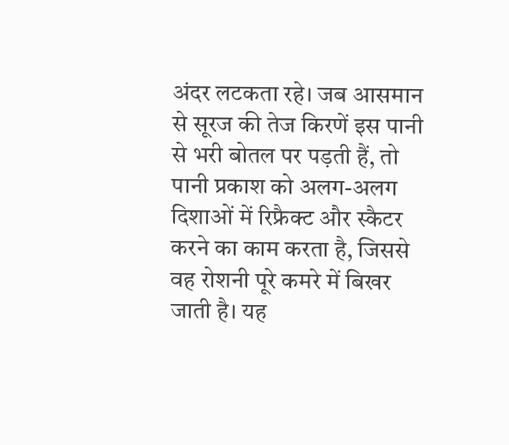अंदर लटकता रहे। जब आसमान से सूरज की तेज किरणें इस पानी से भरी बोतल पर पड़ती हैं, तो पानी प्रकाश को अलग-अलग दिशाओं में रिफ्रैक्ट और स्कैटर करने का काम करता है, जिससे वह रोशनी पूरे कमरे में बिखर जाती है। यह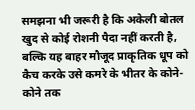समझना भी जरूरी है कि अकेली बोतल खुद से कोई रोशनी पैदा नहीं करती है, बल्कि यह बाहर मौजूद प्राकृतिक धूप को कैच करके उसे कमरे के भीतर के कोने-कोने तक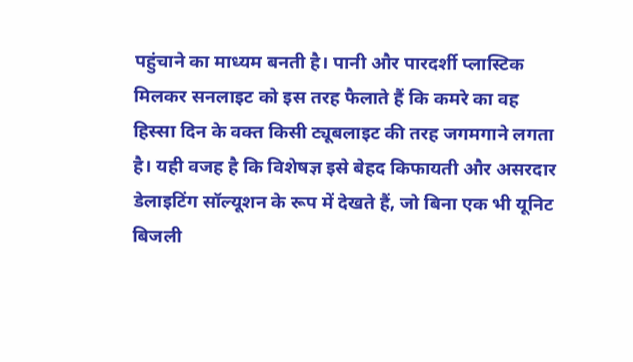पहुंचाने का माध्यम बनती है। पानी और पारदर्शी प्लास्टिक मिलकर सनलाइट को इस तरह फैलाते हैं कि कमरे का वह हिस्सा दिन के वक्त किसी ट्यूबलाइट की तरह जगमगाने लगता है। यही वजह है कि विशेषज्ञ इसे बेहद किफायती और असरदार डेलाइटिंग सॉल्यूशन के रूप में देखते हैं, जो बिना एक भी यूनिट बिजली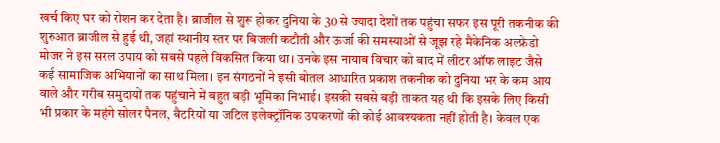खर्च किए घर को रोशन कर देता है। ब्राजील से शुरू होकर दुनिया के 30 से ज्यादा देशों तक पहुंचा सफर इस पूरी तकनीक की शुरुआत ब्राजील से हुई थी, जहां स्थानीय स्तर पर बिजली कटौती और ऊर्जा की समस्याओं से जूझ रहे मैकेनिक अल्फ्रेडो मोजर ने इस सरल उपाय को सबसे पहले विकसित किया था। उनके इस नायाब विचार को बाद में लीटर ऑफ लाइट जैसे कई सामाजिक अभियानों का साथ मिला। इन संगठनों ने इसी बोतल आधारित प्रकाश तकनीक को दुनिया भर के कम आय वाले और गरीब समुदायों तक पहुंचाने में बहुत बड़ी भूमिका निभाई। इसकी सबसे बड़ी ताकत यह थी कि इसके लिए किसी भी प्रकार के महंगे सोलर पैनल, बैटरियों या जटिल इलेक्ट्रॉनिक उपकरणों की कोई आवश्यकता नहीं होती है। केवल एक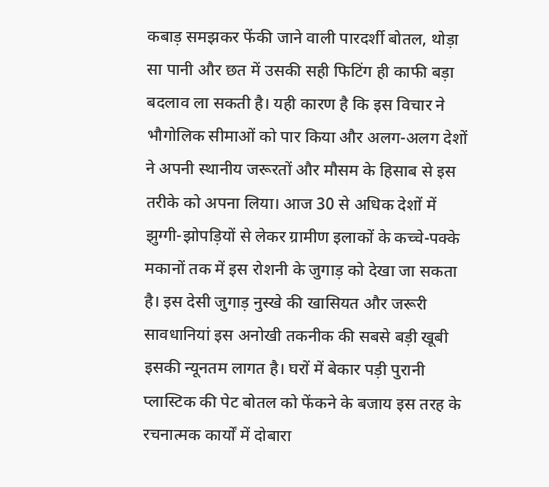कबाड़ समझकर फेंकी जाने वाली पारदर्शी बोतल, थोड़ा सा पानी और छत में उसकी सही फिटिंग ही काफी बड़ा बदलाव ला सकती है। यही कारण है कि इस विचार ने भौगोलिक सीमाओं को पार किया और अलग-अलग देशों ने अपनी स्थानीय जरूरतों और मौसम के हिसाब से इस तरीके को अपना लिया। आज 30 से अधिक देशों में झुग्गी-झोपड़ियों से लेकर ग्रामीण इलाकों के कच्चे-पक्के मकानों तक में इस रोशनी के जुगाड़ को देखा जा सकता है। इस देसी जुगाड़ नुस्खे की खासियत और जरूरी सावधानियां इस अनोखी तकनीक की सबसे बड़ी खूबी इसकी न्यूनतम लागत है। घरों में बेकार पड़ी पुरानी प्लास्टिक की पेट बोतल को फेंकने के बजाय इस तरह के रचनात्मक कार्यों में दोबारा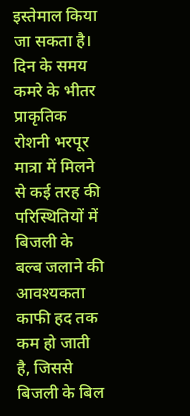इस्तेमाल किया जा सकता है। दिन के समय कमरे के भीतर प्राकृतिक रोशनी भरपूर मात्रा में मिलने से कई तरह की परिस्थितियों में बिजली के बल्ब जलाने की आवश्यकता काफी हद तक कम हो जाती है, जिससे बिजली के बिल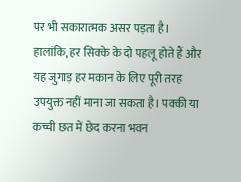पर भी सकारात्मक असर पड़ता है। हालांकि, हर सिक्के के दो पहलू होते हैं और यह जुगाड़ हर मकान के लिए पूरी तरह उपयुक्त नहीं माना जा सकता है। पक्की या कच्ची छत में छेद करना भवन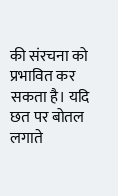की संरचना को प्रभावित कर सकता है। यदि छत पर बोतल लगाते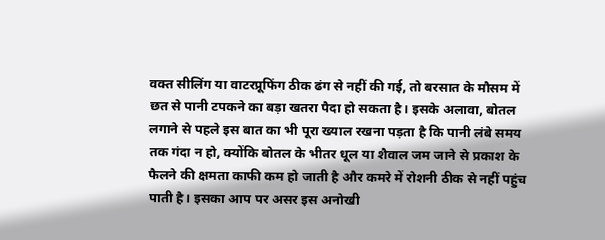वक्त सीलिंग या वाटरप्रूफिंग ठीक ढंग से नहीं की गई, तो बरसात के मौसम में छत से पानी टपकने का बड़ा खतरा पैदा हो सकता है। इसके अलावा, बोतल लगाने से पहले इस बात का भी पूरा ख्याल रखना पड़ता है कि पानी लंबे समय तक गंदा न हो, क्योंकि बोतल के भीतर धूल या शैवाल जम जाने से प्रकाश के फैलने की क्षमता काफी कम हो जाती है और कमरे में रोशनी ठीक से नहीं पहुंच पाती है। इसका आप पर असर इस अनोखी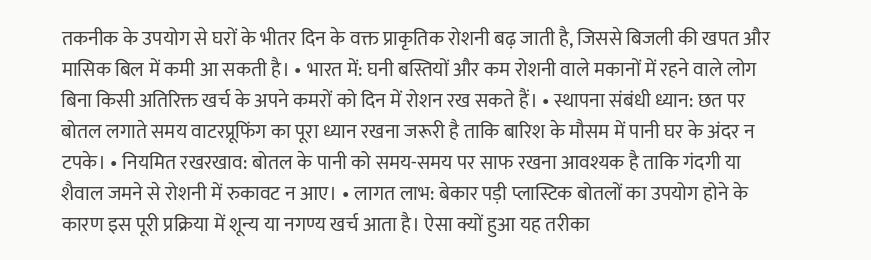तकनीक के उपयोग से घरों के भीतर दिन के वक्त प्राकृतिक रोशनी बढ़ जाती है, जिससे बिजली की खपत और मासिक बिल में कमी आ सकती है। • भारत में: घनी बस्तियों और कम रोशनी वाले मकानों में रहने वाले लोग बिना किसी अतिरिक्त खर्च के अपने कमरों को दिन में रोशन रख सकते हैं। • स्थापना संबंधी ध्यान: छत पर बोतल लगाते समय वाटरप्रूफिंग का पूरा ध्यान रखना जरूरी है ताकि बारिश के मौसम में पानी घर के अंदर न टपके। • नियमित रखरखाव: बोतल के पानी को समय-समय पर साफ रखना आवश्यक है ताकि गंदगी या शैवाल जमने से रोशनी में रुकावट न आए। • लागत लाभ: बेकार पड़ी प्लास्टिक बोतलों का उपयोग होने के कारण इस पूरी प्रक्रिया में शून्य या नगण्य खर्च आता है। ऐसा क्यों हुआ यह तरीका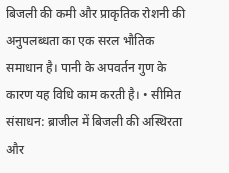बिजली की कमी और प्राकृतिक रोशनी की अनुपलब्धता का एक सरल भौतिक समाधान है। पानी के अपवर्तन गुण के कारण यह विधि काम करती है। • सीमित संसाधन: ब्राजील में बिजली की अस्थिरता और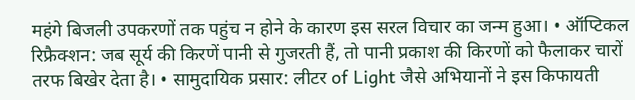महंगे बिजली उपकरणों तक पहुंच न होने के कारण इस सरल विचार का जन्म हुआ। • ऑप्टिकल रिफ्रैक्शन: जब सूर्य की किरणें पानी से गुजरती हैं, तो पानी प्रकाश की किरणों को फैलाकर चारों तरफ बिखेर देता है। • सामुदायिक प्रसार: लीटर of Light जैसे अभियानों ने इस किफायती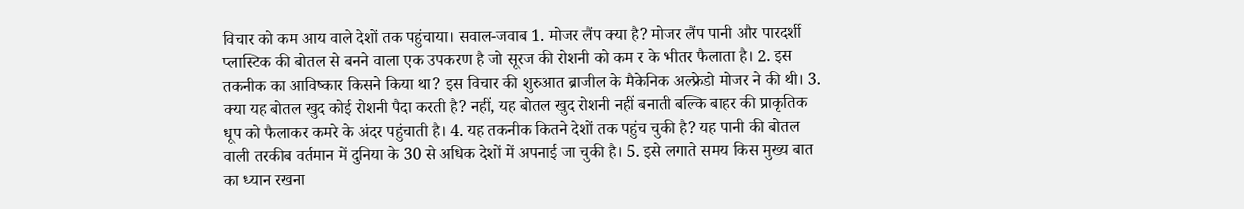विचार को कम आय वाले देशों तक पहुंचाया। सवाल-जवाब 1. मोजर लैंप क्या है? मोजर लैंप पानी और पारदर्शी प्लास्टिक की बोतल से बनने वाला एक उपकरण है जो सूरज की रोशनी को कम र के भीतर फैलाता है। 2. इस तकनीक का आविष्कार किसने किया था? इस विचार की शुरुआत ब्राजील के मैकेनिक अल्फ्रेडो मोजर ने की थी। 3. क्या यह बोतल खुद कोई रोशनी पैदा करती है? नहीं, यह बोतल खुद रोशनी नहीं बनाती बल्कि बाहर की प्राकृतिक धूप को फैलाकर कमरे के अंदर पहुंचाती है। 4. यह तकनीक कितने देशों तक पहुंच चुकी है? यह पानी की बोतल वाली तरकीब वर्तमान में दुनिया के 30 से अधिक देशों में अपनाई जा चुकी है। 5. इसे लगाते समय किस मुख्य बात का ध्यान रखना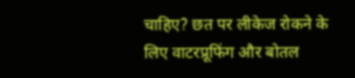चाहिए? छत पर लीकेज रोकने के लिए वाटरप्रूफिंग और बोतल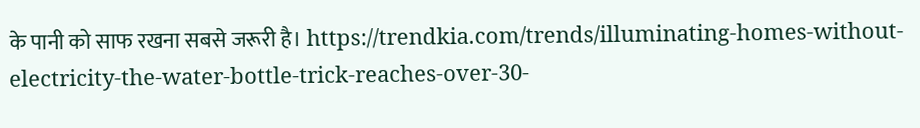के पानी को साफ रखना सबसे जरूरी है। https://trendkia.com/trends/illuminating-homes-without-electricity-the-water-bottle-trick-reaches-over-30-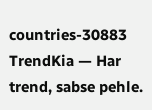countries-30883 TrendKia — Har trend, sabse pehle.